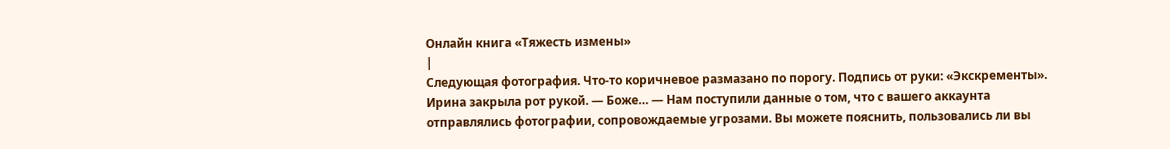Онлайн книга «Тяжесть измены»
|
Следующая фотография. Что-то коричневое размазано по порогу. Подпись от руки: «Экскременты». Ирина закрыла рот рукой. — Боже… — Нам поступили данные о том, что с вашего аккаунта отправлялись фотографии, сопровождаемые угрозами. Вы можете пояснить, пользовались ли вы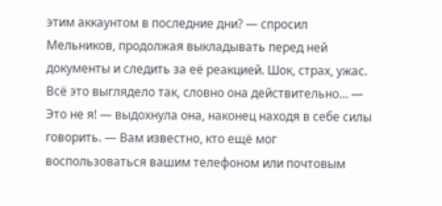этим аккаунтом в последние дни? — спросил Мельников, продолжая выкладывать перед ней документы и следить за её реакцией. Шок, страх, ужас. Всё это выглядело так, словно она действительно… — Это не я! — выдохнула она, наконец находя в себе силы говорить. — Вам известно, кто ещё мог воспользоваться вашим телефоном или почтовым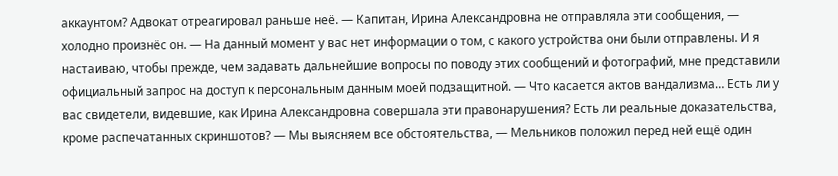аккаунтом? Адвокат отреагировал раньше неё. — Капитан, Ирина Александровна не отправляла эти сообщения, — холодно произнёс он. — На данный момент у вас нет информации о том, с какого устройства они были отправлены. И я настаиваю, чтобы прежде, чем задавать дальнейшие вопросы по поводу этих сообщений и фотографий, мне представили официальный запрос на доступ к персональным данным моей подзащитной. — Что касается актов вандализма… Есть ли у вас свидетели, видевшие, как Ирина Александровна совершала эти правонарушения? Есть ли реальные доказательства, кроме распечатанных скриншотов? — Мы выясняем все обстоятельства, — Мельников положил перед ней ещё один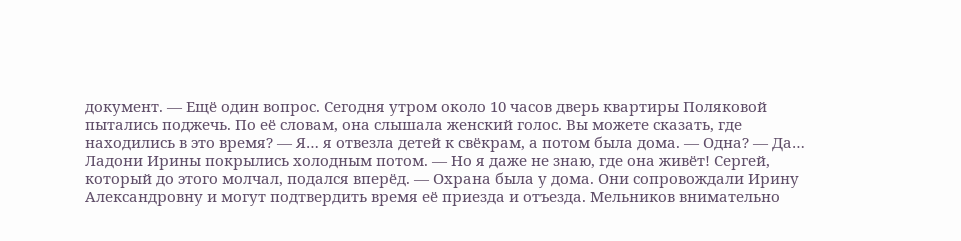документ. — Ещё один вопрос. Сегодня утром около 10 часов дверь квартиры Поляковой пытались поджечь. По её словам, она слышала женский голос. Вы можете сказать, где находились в это время? — Я… я отвезла детей к свёкрам, а потом была дома. — Одна? — Да… Ладони Ирины покрылись холодным потом. — Но я даже не знаю, где она живёт! Сергей, который до этого молчал, подался вперёд. — Охрана была у дома. Они сопровождали Ирину Александровну и могут подтвердить время её приезда и отъезда. Мельников внимательно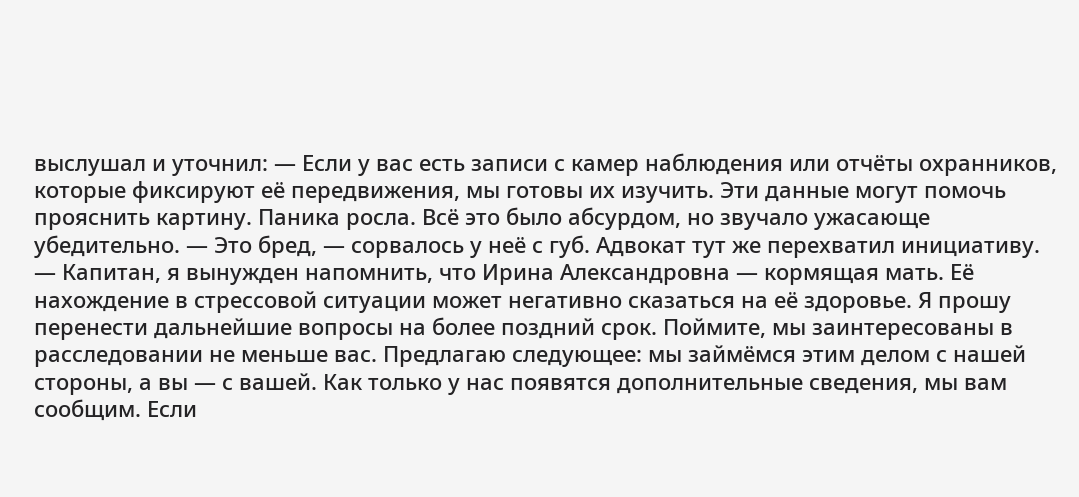выслушал и уточнил: — Если у вас есть записи с камер наблюдения или отчёты охранников, которые фиксируют её передвижения, мы готовы их изучить. Эти данные могут помочь прояснить картину. Паника росла. Всё это было абсурдом, но звучало ужасающе убедительно. — Это бред, — сорвалось у неё с губ. Адвокат тут же перехватил инициативу. — Капитан, я вынужден напомнить, что Ирина Александровна — кормящая мать. Её нахождение в стрессовой ситуации может негативно сказаться на её здоровье. Я прошу перенести дальнейшие вопросы на более поздний срок. Поймите, мы заинтересованы в расследовании не меньше вас. Предлагаю следующее: мы займёмся этим делом с нашей стороны, а вы — с вашей. Как только у нас появятся дополнительные сведения, мы вам сообщим. Если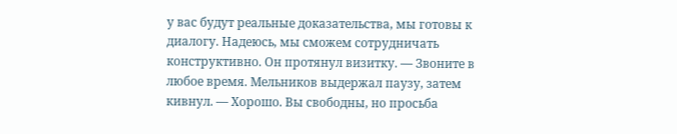у вас будут реальные доказательства, мы готовы к диалогу. Надеюсь, мы сможем сотрудничать конструктивно. Он протянул визитку. — Звоните в любое время. Мельников выдержал паузу, затем кивнул. — Хорошо. Вы свободны, но просьба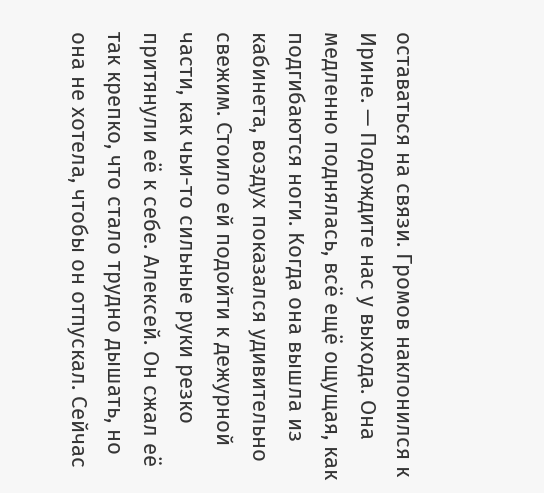оставаться на связи. Громов наклонился к Ирине. — Подождите нас у выхода. Она медленно поднялась, всё ещё ощущая, как подгибаются ноги. Когда она вышла из кабинета, воздух показался удивительно свежим. Стоило ей подойти к дежурной части, как чьи-то сильные руки резко притянули её к себе. Алексей. Он сжал её так крепко, что стало трудно дышать, но она не хотела, чтобы он отпускал. Сейчас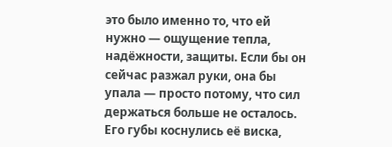это было именно то, что ей нужно — ощущение тепла, надёжности, защиты. Если бы он сейчас разжал руки, она бы упала — просто потому, что сил держаться больше не осталось. Его губы коснулись её виска,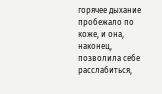горячее дыхание пробежало по коже, и она, наконец, позволила себе расслабиться,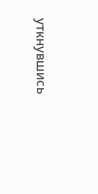уткнувшись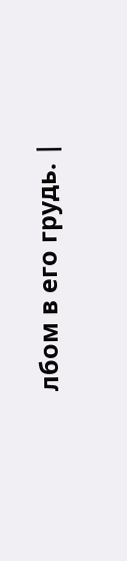лбом в его грудь. |